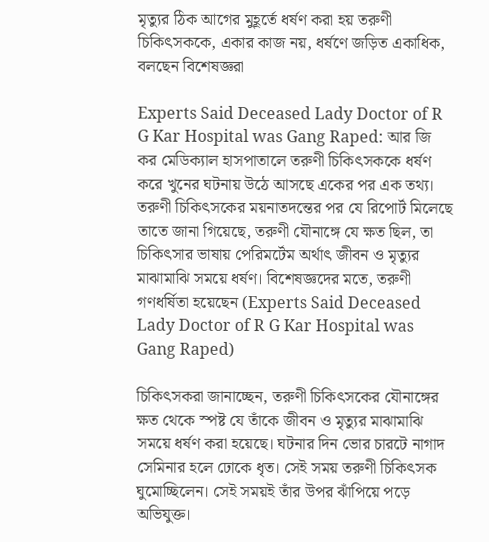মৃত্যুর ঠিক আগের মুহূর্তে ধর্ষণ করা হয় তরুণী চিকিৎসককে, একার কাজ নয়, ধর্ষণে জড়িত একাধিক, বলছেন বিশেষজ্ঞরা

Experts Said Deceased Lady Doctor of R G Kar Hospital was Gang Raped: আর জি কর মেডিক্যাল হাসপাতালে তরুণী চিকিৎসককে ধর্ষণ করে খুনের ঘটনায় উঠে আসছে একের পর এক তথ্য। তরুণী চিকিৎসকের ময়নাতদন্তের পর যে রিপোর্ট মিলেছে তাতে জানা গিয়েছে, তরুণী যৌনাঙ্গে যে ক্ষত ছিল, তা চিকিৎসার ভাষায় পেরিমর্টেম অর্থাৎ জীবন ও মৃত্যুর মাঝামাঝি সময়ে ধর্ষণ। বিশেষজ্ঞদের মতে, তরুণী গণধর্ষিতা হয়েছেন (Experts Said Deceased Lady Doctor of R G Kar Hospital was Gang Raped)

চিকিৎসকরা জানাচ্ছেন, তরুণী চিকিৎসকের যৌনাঙ্গের ক্ষত থেকে স্পষ্ট যে তাঁকে জীবন ও মৃত্যুর মাঝামাঝি সময়ে ধর্ষণ করা হয়েছে। ঘটনার দিন ভোর চারটে নাগাদ সেমিনার হলে ঢোকে ধৃত। সেই সময় তরুণী চিকিৎসক ঘুমোচ্ছিলেন। সেই সময়ই তাঁর উপর ঝাঁপিয়ে পড়ে অভিযুক্ত।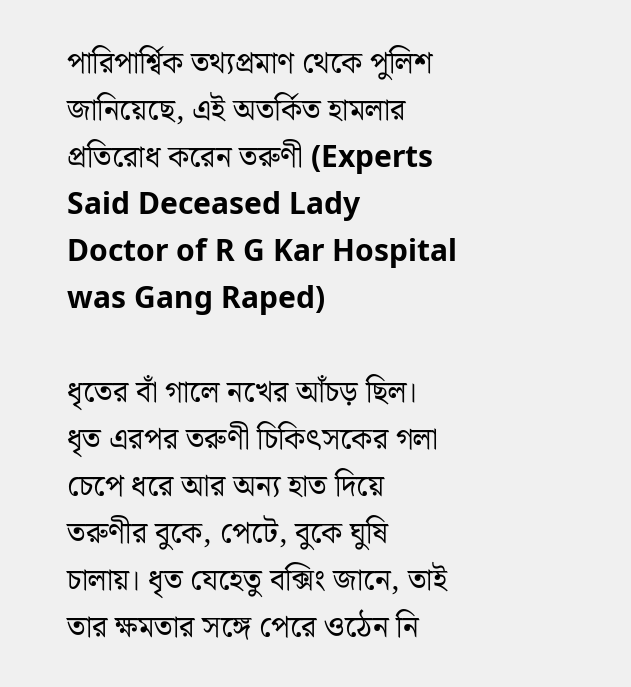পারিপার্শ্বিক তথ্যপ্রমাণ থেকে পুলিশ জানিয়েছে, এই অতর্কিত হামলার প্রতিরোধ করেন তরুণী (Experts Said Deceased Lady Doctor of R G Kar Hospital was Gang Raped)

ধৃতের বাঁ গালে নখের আঁচড় ছিল। ধৃত এরপর তরুণী চিকিৎসকের গলা চেপে ধরে আর অন্য হাত দিয়ে তরুণীর বুকে, পেটে, বুকে ঘুষি চালায়। ধৃত যেহেতু বক্সিং জানে, তাই তার ক্ষমতার সঙ্গে পেরে ওঠেন নি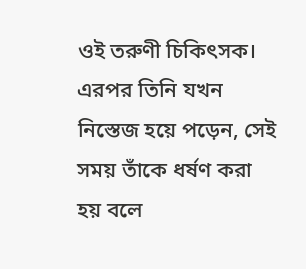ওই তরুণী চিকিৎসক। এরপর তিনি যখন নিস্তেজ হয়ে পড়েন, সেই সময় তাঁকে ধর্ষণ করা হয় বলে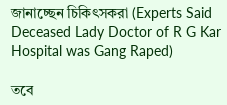জানাচ্ছেন চিকিৎসকরা (Experts Said Deceased Lady Doctor of R G Kar Hospital was Gang Raped)

তবে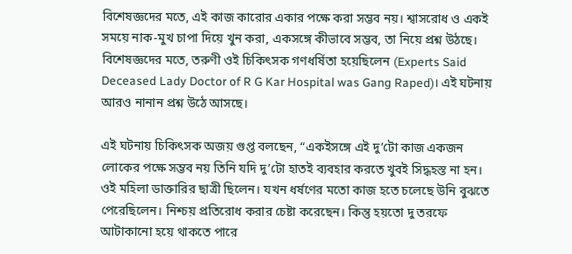বিশেষজ্ঞদের মতে, এই কাজ কারোর একার পক্ষে করা সম্ভব নয়। শ্বাসরোধ ও একই সময়ে নাক-মুখ চাপা দিয়ে খুন করা, একসঙ্গে কীভাবে সম্ভব, তা নিয়ে প্রশ্ন উঠছে। বিশেষজ্ঞদের মতে, তরুণী ওই চিকিৎসক গণধর্ষিতা হয়েছিলেন (Experts Said Deceased Lady Doctor of R G Kar Hospital was Gang Raped)। এই ঘটনায় আরও নানান প্রশ্ন উঠে আসছে।

এই ঘটনায় চিকিৎসক অজয় গুপ্ত বলছেন, “একইসঙ্গে এই দু’টো কাজ একজন লোকের পক্ষে সম্ভব নয় তিনি যদি দু’টো হাতই ব্যবহার করতে খুবই সিদ্ধহস্ত না হন। ওই মহিলা ডাক্তারির ছাত্রী ছিলেন। যখন ধর্ষণের মতো কাজ হতে চলেছে উনি বুঝতে পেরেছিলেন। নিশ্চয় প্রতিরোধ করার চেষ্টা করেছেন। কিন্তু হয়তো দু তরফে আটাকানো হয়ে থাকতে পারে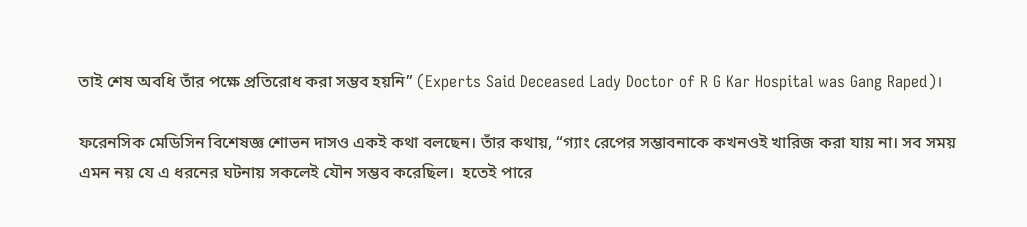তাই শেষ অবধি তাঁর পক্ষে প্রতিরোধ করা সম্ভব হয়নি” (Experts Said Deceased Lady Doctor of R G Kar Hospital was Gang Raped)।

ফরেনসিক মেডিসিন বিশেষজ্ঞ শোভন দাসও একই কথা বলছেন। তাঁর কথায়, “গ্যাং রেপের সম্ভাবনাকে কখনওই খারিজ করা যায় না। সব সময় এমন নয় যে এ ধরনের ঘটনায় সকলেই যৌন সম্ভব করেছিল।  হতেই পারে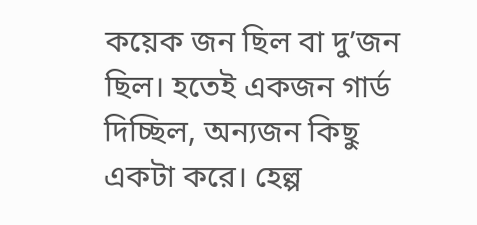কয়েক জন ছিল বা দু’জন ছিল। হতেই একজন গার্ড দিচ্ছিল, অন্যজন কিছু একটা করে। হেল্প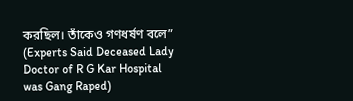করছিল। তাঁকেও গণধর্ষণ বলে” (Experts Said Deceased Lady Doctor of R G Kar Hospital was Gang Raped)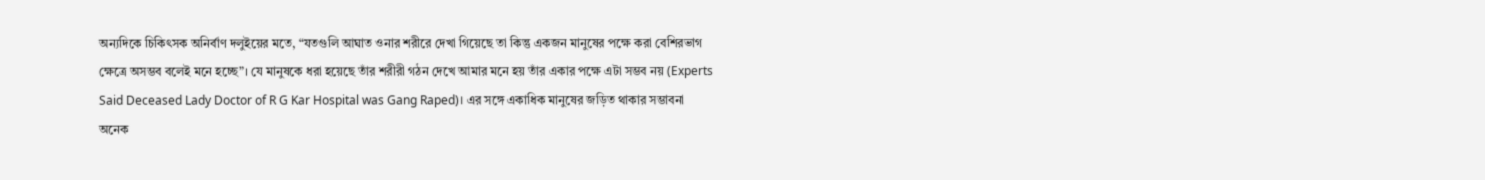অন্যদিকে চিকিৎসক অনির্বাণ দলুইয়ের মতে, “যতগুলি আঘাত ওনার শরীরে দেখা গিয়েছে তা কিন্তু একজন মানুষের পক্ষে করা বেশিরভাগ ক্ষেত্রে অসম্ভব বলেই মনে হচ্ছে”। যে মানুষকে ধরা হয়েছে তাঁর শরীরী গঠন দেখে আমার মনে হয় তাঁর একার পক্ষে এটা সম্ভব নয় (Experts Said Deceased Lady Doctor of R G Kar Hospital was Gang Raped)। এর সঙ্গে একাধিক মানুষের জড়িত থাকার সম্ভাবনা অনেক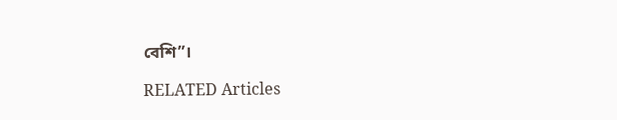বেশি”।

RELATED Articles